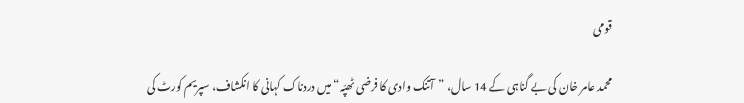قومی

محمد عامر خان کی بے گناہی کے 14 سال، ”آتنک وادی کا فرضی ٹھپّہ“ میں دردناک کہانی کا انکشاف، سپریم کورٹ کی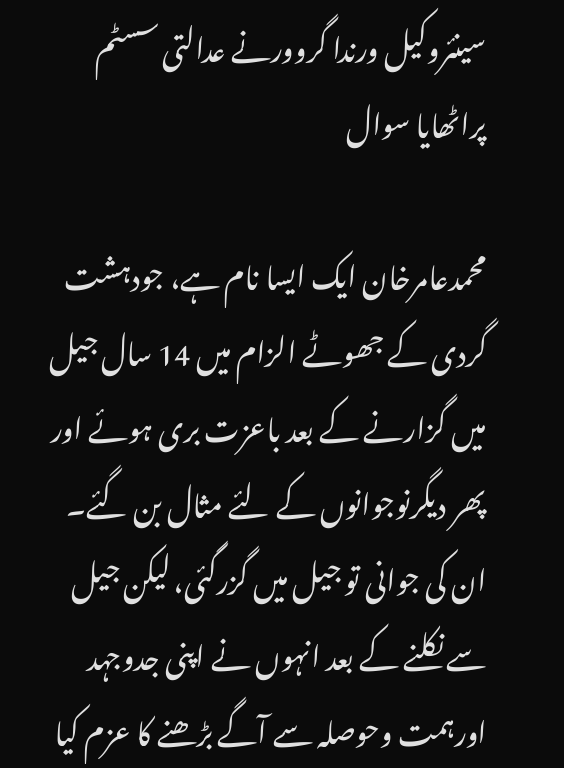سینئروکیل ورندا گروورنے عدالتی سسٹم پراٹھایا سوال

محمدعامرخان ایک ایسا نام ہے، جودہشت گردی کے جھوٹے الزام میں 14 سال جیل میں گزارنے کے بعد باعزت بری ہوئے اور پھر دیگرنوجوانوں کے لئے مثال بن گئے۔ ان کی جوانی تو جیل میں گزرگئی، لیکن جیل سے نکلنے کے بعد انہوں نے اپنی جدوجہد اورہمت وحوصلہ سے آگے بڑھنے کا عزم کیا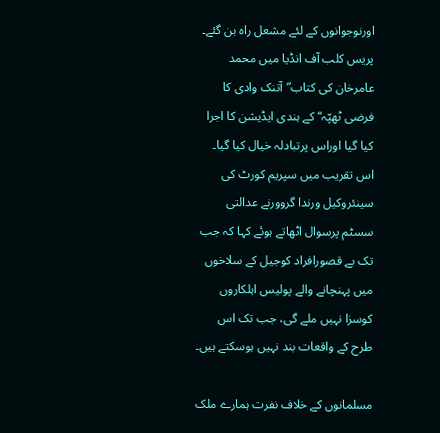اورنوجوانوں کے لئے مشعل راہ بن گئے۔ پریس کلب آف انڈیا میں محمد عامرخان کی کتاب”آتنک وادی کا فرضی ٹھپّہ“ کے ہندی ایڈیشن کا اجرا کیا گیا اوراس پرتبادلہ خیال کیا گیا۔ اس تقریب میں سپریم کورٹ کی سینئروکیل ورندا گروورنے عدالتی سسٹم پرسوال اٹھاتے ہوئے کہا کہ جب تک بے قصورافراد کوجیل کے سلاخوں میں پہنچانے والے پولیس اہلکاروں کوسزا نہیں ملے گی، جب تک اس طرح کے واقعات بند نہیں ہوسکتے ہیں۔

مسلمانوں کے خلاف نفرت ہمارے ملک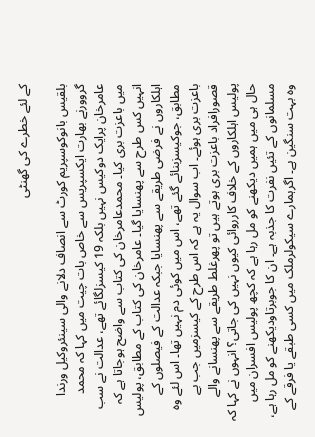کے لئے خطرے کی گھنٹی

بلقیس بانوکوسپریم کورٹ سے انصاف دلانے والی سینئروکیل ورندا گروورنے بھارت ایکسپریس سے خاص بات چیت میں کہا کہ محمد عامرخان پرایک دوکیس نہیں بلکہ 19 کیسزلگائے تھے، عدالت نے سب میں باعزت بری کیا۔ محمدعامرخان کی کتاب سے واضح ہوجاتا ہے کہ انہیں کس طرح سے پھنسایا گیا۔ عامرخان کی کتاب کے مطابق، پولیس اہلکاروں نے فرضی طریقے سے پھنسایا جبکہ عدالت کے فیصلوں کے مطابق، جوکیسزبنائے گئے تھے، اس میں کوئی دم نہیں تھا۔ اس لئے وہ باعزت بری ہوئے۔ اب سوال یہ ہے کہ اس طرح کے کیسزمیں جب بے قصورافراد باعزت بری ہوتے ہیں تو پھرغلط طریقے سے پھنسانے والے پولیس اہلکاروں کے خلاف کارروائی کیوں نہیں کی جاتی؟ انہوں نے کہا کہ حال ہی میں ہمیں دیکھنے کو مل رہا ہے کہ کچھ پولیس افسران میں مسلمانوں کے تئیں نفرت کا جذبہ ہے۔ ان کا جوبرتاودیکھنے کو مل رہا ہے، وہ بہت سنگین ہے۔ اگرہمارے سیکولرملک میں کسی طبقے یا فرقے کے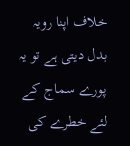خلاف اپنا رویہ بدل دیتی ہے تو یہ پورے سماج کے لئے خطرے کی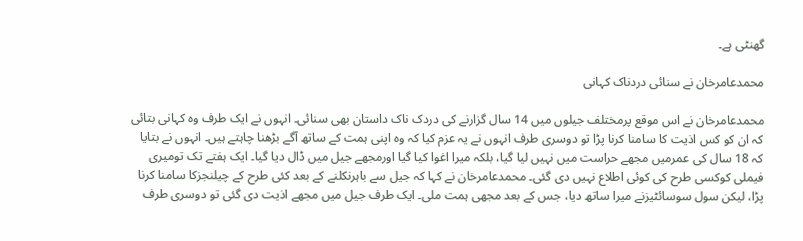گھنٹی ہے۔

محمدعامرخان نے سنائی دردناک کہانی

محمدعامرخان نے اس موقع پرمختلف جیلوں میں 14 سال گزارنے کی دردک ناک داستان بھی سنائی۔ انہوں نے ایک طرف وہ کہانی بتائی کہ ان کو کس اذیت کا سامنا کرنا پڑا تو دوسری طرف انہوں نے یہ عزم کیا کہ وہ اپنی ہمت کے ساتھ آگے بڑھنا چاہتے ہیں۔ انہوں نے بتایا کہ 18 سال کی عمرمیں مجھے حراست میں نہیں لیا گیا، بلکہ میرا اغوا کیا گیا اورمجھے جیل میں ڈال دیا گیا۔ ایک ہفتے تک تومیری فیملی کوکسی طرح کی کوئی اطلاع نہیں دی گئی۔ محمدعامرخان نے کہا کہ جیل سے باہرنکلنے کے بعد کئی طرح کے چیلنجزکا سامنا کرنا پڑا، لیکن سول سوسائٹیزنے میرا ساتھ دیا، جس کے بعد مجھی ہمت ملی۔ ایک طرف جیل میں مجھے اذیت دی گئی تو دوسری طرف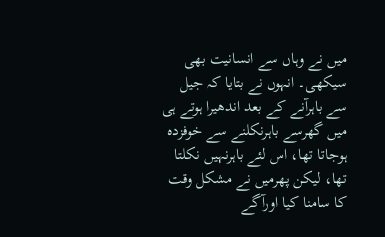میں نے وہاں سے انسانیت بھی سیکھی۔ انہوں نے بتایا کہ جیل سے باہرآنے کے بعد اندھیرا ہوتے ہی میں گھرسے باہرنکلنے سے خوفزدہ ہوجاتا تھا، اس لئے باہرنہیں نکلتا تھا، لیکن پھرمیں نے مشکل وقت کا سامنا کیا اورآگے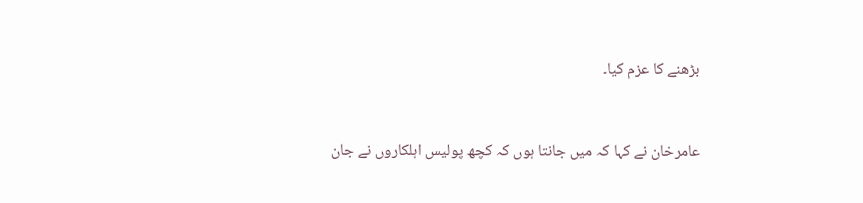بڑھنے کا عزم کیا۔



عامرخان نے کہا کہ میں جانتا ہوں کہ کچھ پولیس اہلکاروں نے جان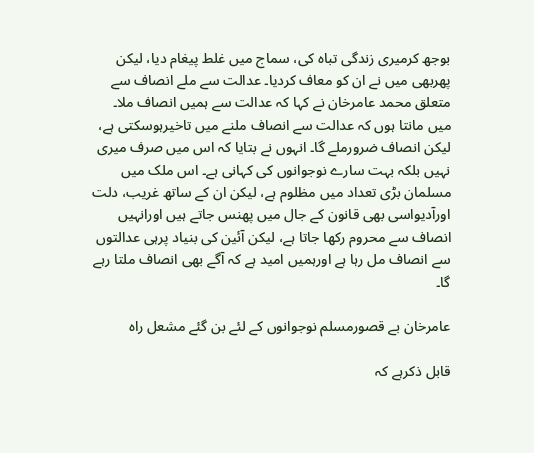بوجھ کرمیری زندگی تباہ کی، سماج میں غلط پیغام دیا، لیکن پھربھی میں نے ان کو معاف کردیا۔ عدالت سے ملے انصاف سے متعلق محمد عامرخان نے کہا کہ عدالت سے ہمیں انصاف ملا۔ میں مانتا ہوں کہ عدالت سے انصاف ملنے میں تاخیرہوسکتی ہے، لیکن انصاف ضرورملے گا۔ انہوں نے بتایا کہ اس میں صرف میری نہیں بلکہ بہت سارے نوجوانوں کی کہانی ہے۔ اس ملک میں مسلمان بڑی تعداد میں مظلوم ہے، لیکن ان کے ساتھ غریب، دلت اورآدیواسی بھی قانون کے جال میں پھنس جاتے ہیں اورانہیں انصاف سے محروم رکھا جاتا ہے، لیکن آئین کی بنیاد پرہی عدالتوں سے انصاف مل رہا ہے اورہمیں امید ہے کہ آگے بھی انصاف ملتا رہے گا۔

عامرخان بے قصورمسلم نوجوانوں کے لئے بن گئے مشعل راہ

قابل ذکرہے کہ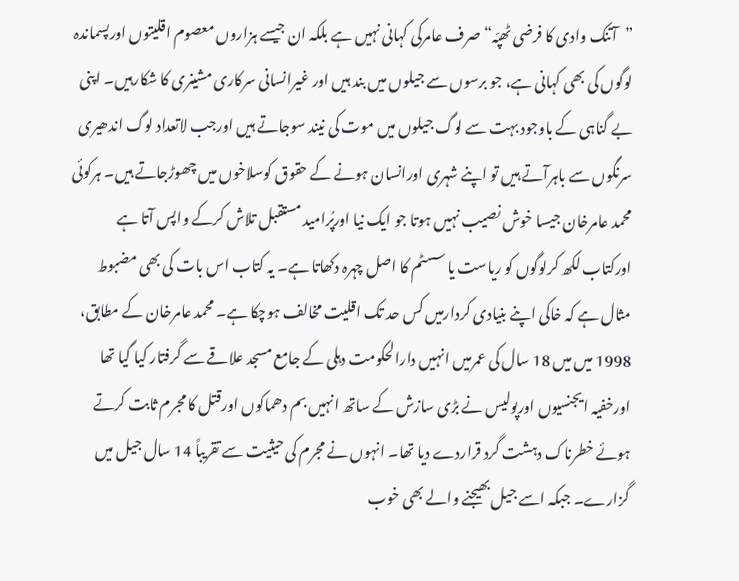”آتنک وادی کا فرضی ٹھپّہ“ صرف عامرکی کہانی نہیں ہے بلکہ ان جیسے ہزاروں معصوم اقلیتوں اورپسماندہ لوگوں کی بھی کہانی ہے، جو برسوں سے جیلوں میں بند ہیں اور غیرانسانی سرکاری مشینری کا شکارہیں۔ اپنی بے گناہی کے باوجود بہت سے لوگ جیلوں میں موت کی نیند سوجاتے ہیں اورجب لاتعداد لوگ اندھیری سرنگوں سے باہرآتے ہیں تو اپنے شہری اورانسان ہونے کے حقوق کوسلاخوں میں چھوڑجاتے ہیں۔ ہرکوئی محمد عامرخان جیسا خوش نصیب نہیں ہوتا جو ایک نیا اورپُرامید مستقبل تلاش کرکے واپس آتا ہے اورکتاب لکھ کرلوگوں کو ریاست یا سسٹم کا اصل چہرہ دکھاتا ہے۔ یہ کتاب اس بات کی بھی مضبوط مثال ہے کہ خاکی اپنے بنیادی کردارمیں کس حد تک اقلیت مخالف ہوچکا ہے۔ محمد عامرخان کے مطابق، 1998 میں میں 18 سال کی عمرمیں انہیں دارالحکومت دہلی کے جامع مسجد علاقے سے گرفتار کیا گیا تھا اورخفیہ ایجنسیوں اورپولیس نے بڑی سازش کے ساتھ انہیں بم دھماکوں اورقتل کا مجرم ثابت کرتے ہوئے خطرناک دہشت گرد قراردے دیا تھا۔ انہوں نے مجرم کی حیثیت سے تقریباً 14 سال جیل میں گزارے۔ جبکہ اسے جیل بھیجنے والے بھی خوب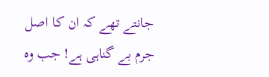جانتے تھے کہ ان کا اصل جرم بے گناہی ہے! جب وہ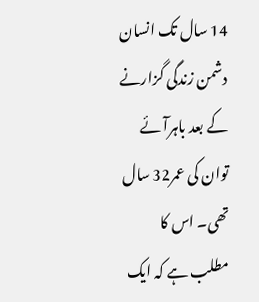14 سال تک انسان دشمن زندگی گزارنے کے بعد باہرآئے توان کی عمر32 سال تھی۔ اس کا مطلب ہے کہ ایک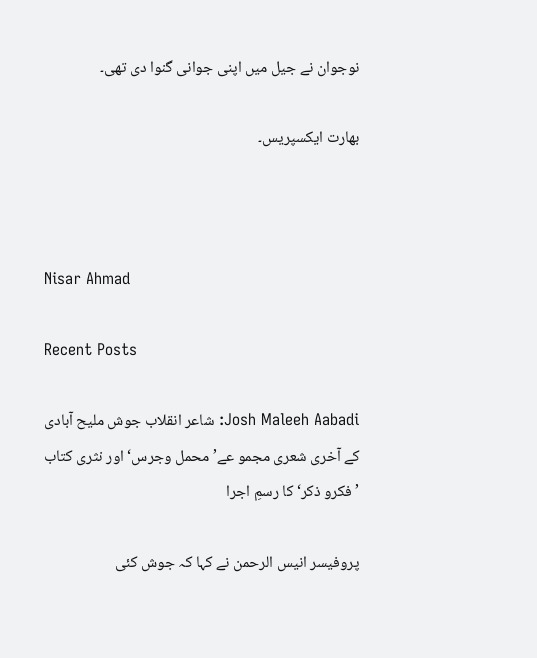نوجوان نے جیل میں اپنی جوانی گنوا دی تھی۔

بھارت ایکسپریس۔



Nisar Ahmad

Recent Posts

Josh Maleeh Aabadi: شاعر انقلاب جوش ملیح آبادی کے آخری شعری مجمو عے’محمل وجرس‘ اور نثری کتاب ’فکرو ذکر‘ کا رسمِ اجرا

پروفیسر انیس الرحمن نے کہا کہ جوش کئی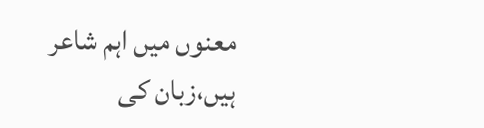معنوں میں اہم شاعر ہیں،زبان کی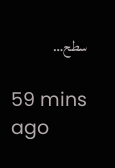سطح…

59 mins ago